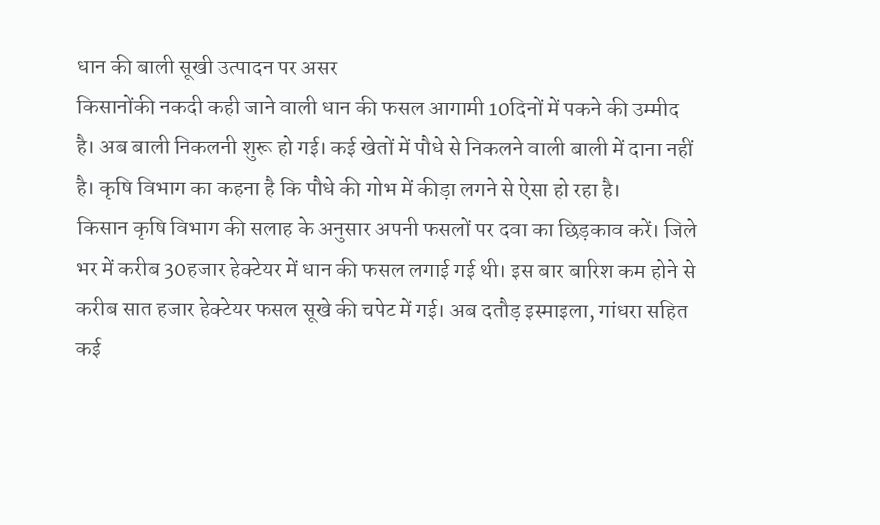धान की बाली सूखी उत्पादन पर असर
किसानोंकी नकदी कही जाने वाली धान की फसल आगामी 10दिनों में पकने की उम्मीद है। अब बाली निकलनी शुरू हो गई। कई खेतों में पौधे से निकलने वाली बाली में दाना नहीं है। कृषि विभाग का कहना है कि पौधे की गोभ में कीड़ा लगने से ऐसा हो रहा है।
किसान कृषि विभाग की सलाह के अनुसार अपनी फसलों पर दवा का छिड़काव करें। जिले भर में करीब 30हजार हेक्टेयर में धान की फसल लगाई गई थी। इस बार बारिश कम होने से करीब सात हजार हेक्टेयर फसल सूखे की चपेट में गई। अब दतौड़ इस्माइला, गांधरा सहित कई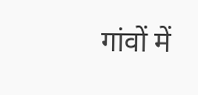गांवों में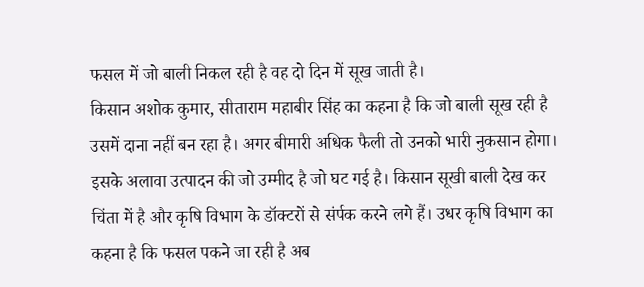फसल में जो बाली निकल रही है वह दो दिन में सूख जाती है।
किसान अशोक कुमार, सीताराम महाबीर सिंह का कहना है कि जो बाली सूख रही है उसमें दाना नहीं बन रहा है। अगर बीमारी अधिक फैली तो उनको भारी नुकसान होगा।
इसके अलावा उत्पादन की जो उम्मीद है जो घट गई है। किसान सूखी बाली देख कर चिंता में है और कृषि विभाग के डॉक्टरों से संर्पक करने लगे हैं। उधर कृषि विभाग का कहना है कि फसल पकने जा रही है अब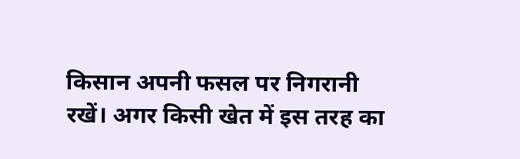किसान अपनी फसल पर निगरानी रखें। अगर किसी खेत में इस तरह का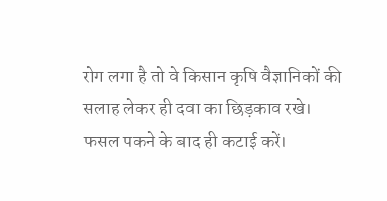रोग लगा है तो वे किसान कृषि वैज्ञानिकों की सलाह लेकर ही दवा का छिड़काव रखे। फसल पकने के बाद ही कटाई करें।